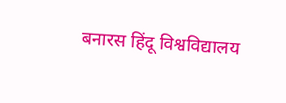बनारस हिंदू विश्वविद्यालय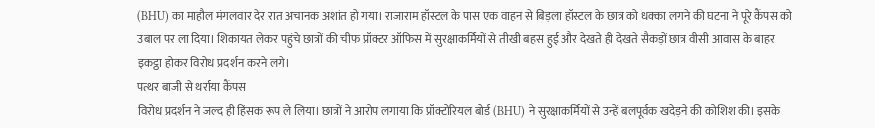(BHU) का माहौल मंगलवार देर रात अचानक अशांत हो गया। राजाराम हॉस्टल के पास एक वाहन से बिड़ला हॉस्टल के छात्र को धक्का लगने की घटना ने पूरे कैंपस को उबाल पर ला दिया। शिकायत लेकर पहुंचे छात्रों की चीफ प्रॉक्टर ऑफिस में सुरक्षाकर्मियों से तीखी बहस हुई और देखते ही देखते सैकड़ों छात्र वीसी आवास के बाहर इकट्ठा होकर विरोध प्रदर्शन करने लगे।
पत्थर बाजी से थर्राया कैंपस
विरोध प्रदर्शन ने जल्द ही हिंसक रूप ले लिया। छात्रों ने आरोप लगाया कि प्रॉक्टोरियल बोर्ड (BHU) ने सुरक्षाकर्मियों से उन्हें बलपूर्वक खदेड़ने की कोशिश की। इसके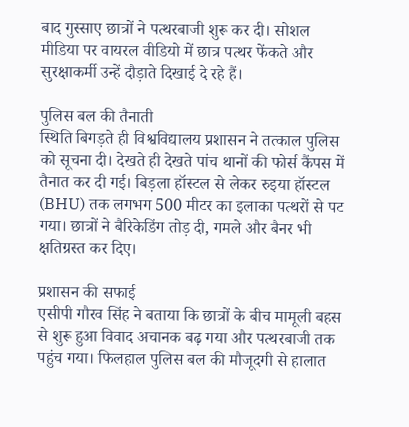बाद गुस्साए छात्रों ने पत्थरबाजी शुरू कर दी। सोशल मीडिया पर वायरल वीडियो में छात्र पत्थर फेंकते और सुरक्षाकर्मी उन्हें दौड़ाते दिखाई दे रहे हैं।

पुलिस बल की तैनाती
स्थिति बिगड़ते ही विश्वविद्यालय प्रशासन ने तत्काल पुलिस को सूचना दी। देखते ही देखते पांच थानों की फोर्स कैंपस में तैनात कर दी गई। बिड़ला हॉस्टल से लेकर रुइया हॉस्टल (BHU) तक लगभग 500 मीटर का इलाका पत्थरों से पट गया। छात्रों ने बैरिकेडिंग तोड़ दी, गमले और बैनर भी क्षतिग्रस्त कर दिए।

प्रशासन की सफाई
एसीपी गौरव सिंह ने बताया कि छात्रों के बीच मामूली बहस से शुरू हुआ विवाद अचानक बढ़ गया और पत्थरबाजी तक पहुंच गया। फिलहाल पुलिस बल की मौजूदगी से हालात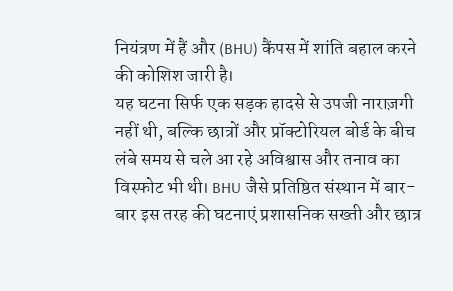नियंत्रण में हैं और (BHU) कैंपस में शांति बहाल करने की कोशिश जारी है।
यह घटना सिर्फ एक सड़क हादसे से उपजी नाराज़गी नहीं थी, बल्कि छात्रों और प्रॉक्टोरियल बोर्ड के बीच लंबे समय से चले आ रहे अविश्वास और तनाव का विस्फोट भी थी। BHU जैसे प्रतिष्ठित संस्थान में बार-बार इस तरह की घटनाएं प्रशासनिक सख्ती और छात्र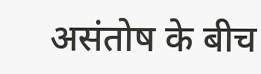असंतोष के बीच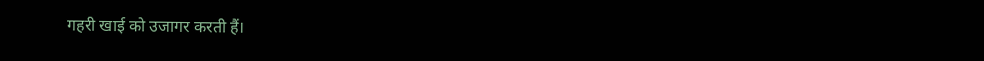गहरी खाई को उजागर करती हैं।